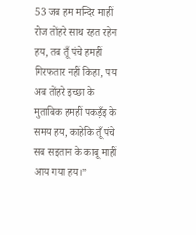53 जब हम मन्दिर माहीं रोज तोंहरे साथ रहत रहेन हय, तब तूँ पंचे हमहीं गिरफतार नहीं किहा, पय अब तोंहरे इच्छा के मुताबिक हमहीं पकड़ँइ के समय हय, काहेकि तूँ पंचे सब सइतान के काबू माहीं आय गया हय।”